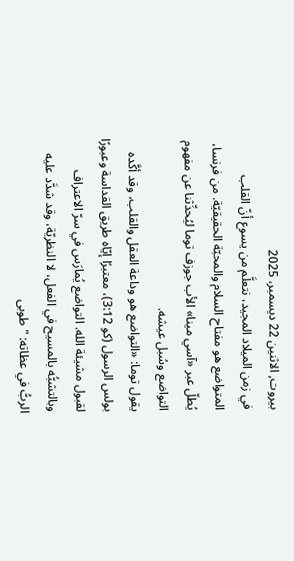بيروت, الاثنين 22 ديسمبر، 2025
في زمن الميلاد المجيد، نتعلَّم من يسوع أنّ القلب المتواضع هو مفتاح السلام والمحبّة الحقيقيّة. من فرنسا، يُطلّ عبر «آسي مينا» الأب جوزف توما ليُحدِّثنا عن مفهوم التواضع وسُبل عيشه.
يقول توما: «التواضع هو وداعة العقل والقلب، وقد أكَّده بولس الرسول (كو 3:12)، معتبرًا إيّاه طريق القداسة وعبورًا لقبول مشيئة الله. التواضع يُمارَس في سرّ الاعتراف وبالتشبُّه بالمسيح في الفعل، لا النظريّة، وقد شدَّد عليه الربُّ في عظاته: "طوبى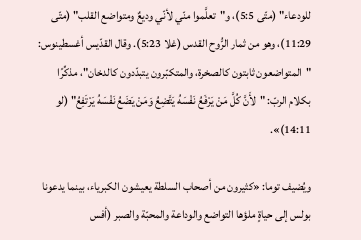للودعاء" (متّى 5:5)، و"تعلَّموا منّي لأنّي وديعٌ ومتواضع القلب" (متّى 11:29)، وهو من ثمار الرُّوح القدس (غلا 5:23). وقال القدّيس أغسطينوس: "المتواضعون ثابتون كالصخرة، والمتكبّرون يتبدّدون كالدخان"، مذكِّرًا بكلام الربّ: "لأَنَّ كُلَّ مَنْ يَرْفَعُ نَفْسَهُ يَتَّضِعُ وَمَنْ يَضَعُ نَفْسَهُ يَرْتَفِعُ" (لو 14:11)».

ويُضيف توما: «كثيرون من أصحاب السلطة يعيشون الكبرياء، بينما يدعونا بولس إلى حياةٍ ملؤها التواضع والوداعة والمحبّة والصبر (أفس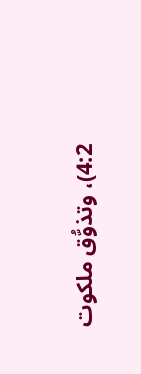4:2)، وتذوُّق ملكوت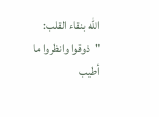الله بنقاء القلب: "ذوقوا وانظروا ما أطيب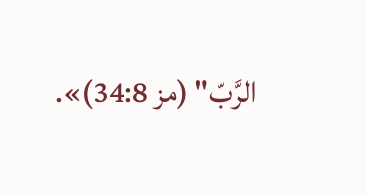الرَّبّ" (مز 34:8)».